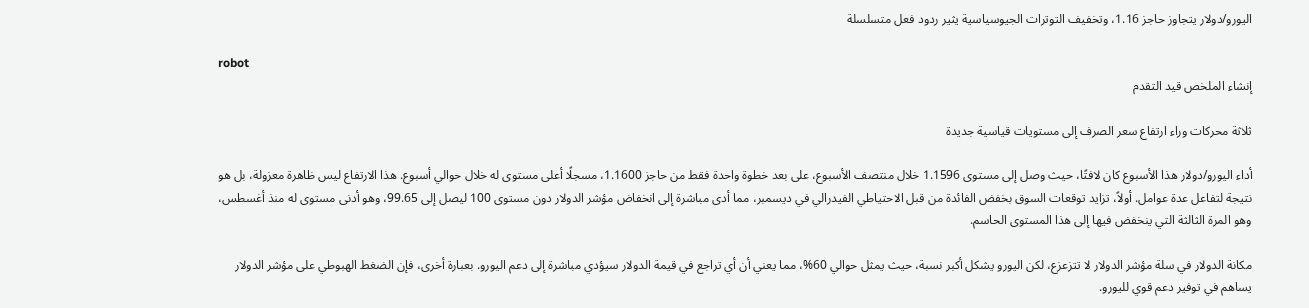اليورو/دولار يتجاوز حاجز 1.16، وتخفيف التوترات الجيوسياسية يثير ردود فعل متسلسلة

robot
إنشاء الملخص قيد التقدم

ثلاثة محركات وراء ارتفاع سعر الصرف إلى مستويات قياسية جديدة

أداء اليورو/دولار هذا الأسبوع كان لافتًا، حيث وصل إلى مستوى 1.1596 خلال منتصف الأسبوع، على بعد خطوة واحدة فقط من حاجز 1.1600، مسجلًا أعلى مستوى له خلال حوالي أسبوع. هذا الارتفاع ليس ظاهرة معزولة، بل هو نتيجة لتفاعل عدة عوامل. أولاً، تزايد توقعات السوق بخفض الفائدة من قبل الاحتياطي الفيدرالي في ديسمبر، مما أدى مباشرة إلى انخفاض مؤشر الدولار دون مستوى 100 ليصل إلى 99.65، وهو أدنى مستوى له منذ أغسطس، وهو المرة الثالثة التي ينخفض فيها إلى هذا المستوى الحاسم.

مكانة الدولار في سلة مؤشر الدولار لا تتزعزع، لكن اليورو يشكل أكبر نسبة، حيث يمثل حوالي 60%، مما يعني أن أي تراجع في قيمة الدولار سيؤدي مباشرة إلى دعم اليورو. بعبارة أخرى، فإن الضغط الهبوطي على مؤشر الدولار يساهم في توفير دعم قوي لليورو.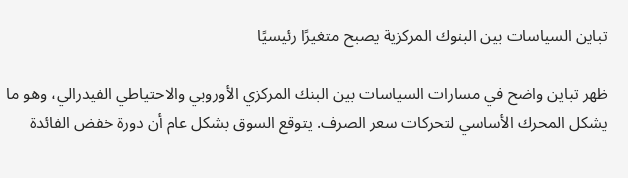تباين السياسات بين البنوك المركزية يصبح متغيرًا رئيسيًا

ظهر تباين واضح في مسارات السياسات بين البنك المركزي الأوروبي والاحتياطي الفيدرالي، وهو ما يشكل المحرك الأساسي لتحركات سعر الصرف. يتوقع السوق بشكل عام أن دورة خفض الفائدة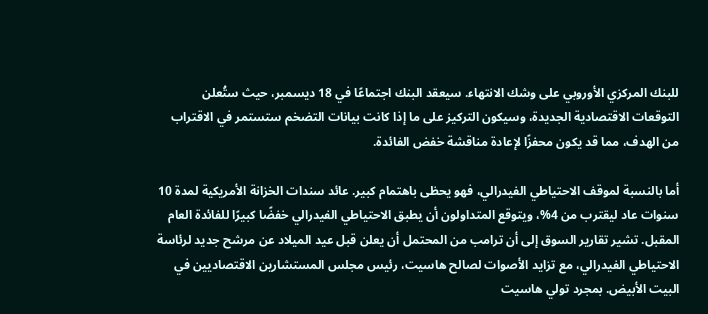للبنك المركزي الأوروبي على وشك الانتهاء. سيعقد البنك اجتماعًا في 18 ديسمبر، حيث ستُعلن التوقعات الاقتصادية الجديدة، وسيكون التركيز على ما إذا كانت بيانات التضخم ستستمر في الاقتراب من الهدف، مما قد يكون محفزًا لإعادة مناقشة خفض الفائدة.

أما بالنسبة لموقف الاحتياطي الفيدرالي، فهو يحظى باهتمام كبير. عائد سندات الخزانة الأمريكية لمدة 10 سنوات عاد ليقترب من 4%، ويتوقع المتداولون أن يطبق الاحتياطي الفيدرالي خفضًا كبيرًا للفائدة العام المقبل. تشير تقارير السوق إلى أن ترامب من المحتمل أن يعلن قبل عيد الميلاد عن مرشح جديد لرئاسة الاحتياطي الفيدرالي، مع تزايد الأصوات لصالح هاسيت، رئيس مجلس المستشارين الاقتصاديين في البيت الأبيض. بمجرد تولي هاسيت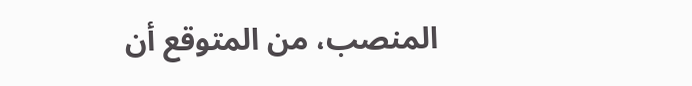المنصب، من المتوقع أن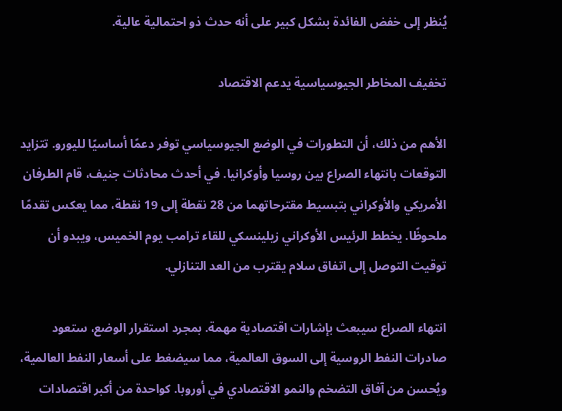يُنظر إلى خفض الفائدة بشكل كبير على أنه حدث ذو احتمالية عالية.

تخفيف المخاطر الجيوسياسية يدعم الاقتصاد

الأهم من ذلك، أن التطورات في الوضع الجيوسياسي توفر دعمًا أساسيًا لليورو. تتزايد التوقعات بانتهاء الصراع بين روسيا وأوكرانيا. في أحدث محادثات جنيف، قام الطرفان الأمريكي والأوكراني بتبسيط مقترحاتهما من 28 نقطة إلى 19 نقطة، مما يعكس تقدمًا ملحوظًا. يخطط الرئيس الأوكراني زيلينسكي للقاء ترامب يوم الخميس، ويبدو أن توقيت التوصل إلى اتفاق سلام يقترب من العد التنازلي.

انتهاء الصراع سيبعث بإشارات اقتصادية مهمة. بمجرد استقرار الوضع، ستعود صادرات النفط الروسية إلى السوق العالمية، مما سيضغط على أسعار النفط العالمية، ويُحسن من آفاق التضخم والنمو الاقتصادي في أوروبا. كواحدة من أكبر اقتصادات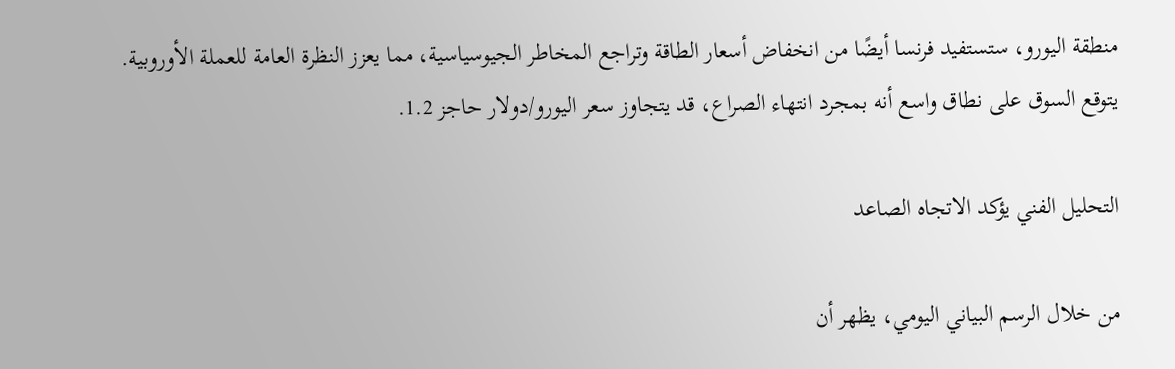منطقة اليورو، ستستفيد فرنسا أيضًا من انخفاض أسعار الطاقة وتراجع المخاطر الجيوسياسية، مما يعزز النظرة العامة للعملة الأوروبية. يتوقع السوق على نطاق واسع أنه بمجرد انتهاء الصراع، قد يتجاوز سعر اليورو/دولار حاجز 1.2.

التحليل الفني يؤكد الاتجاه الصاعد

من خلال الرسم البياني اليومي، يظهر أن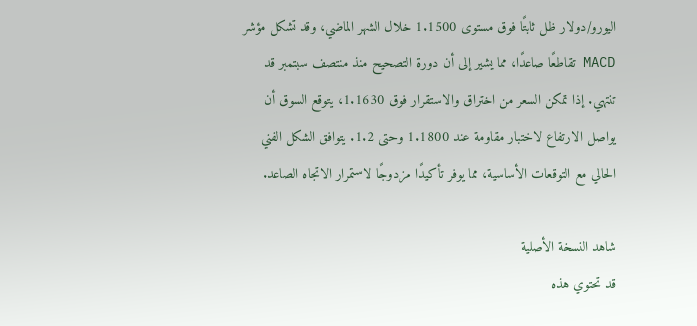اليورو/دولار ظل ثابتًا فوق مستوى 1.1500 خلال الشهر الماضي، وقد تشكل مؤشر MACD تقاطعًا صاعدًا، مما يشير إلى أن دورة التصحيح منذ منتصف سبتمبر قد تنتهي. إذا تمكن السعر من اختراق والاستقرار فوق 1.1630، يتوقع السوق أن يواصل الارتفاع لاختبار مقاومة عند 1.1800 وحتى 1.2. يتوافق الشكل الفني الحالي مع التوقعات الأساسية، مما يوفر تأكيدًا مزدوجًا لاستمرار الاتجاه الصاعد.

شاهد النسخة الأصلية
قد تحتوي هذه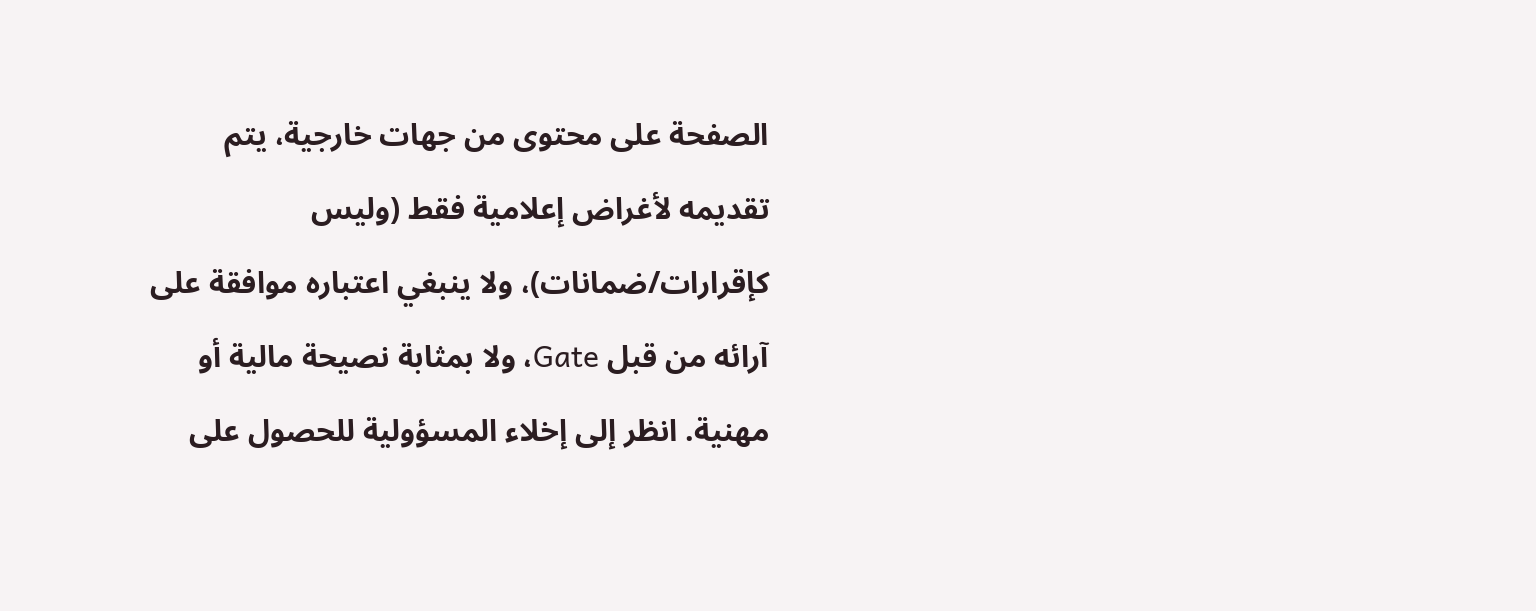الصفحة على محتوى من جهات خارجية، يتم تقديمه لأغراض إعلامية فقط (وليس كإقرارات/ضمانات)، ولا ينبغي اعتباره موافقة على آرائه من قبل Gate، ولا بمثابة نصيحة مالية أو مهنية. انظر إلى إخلاء المسؤولية للحصول على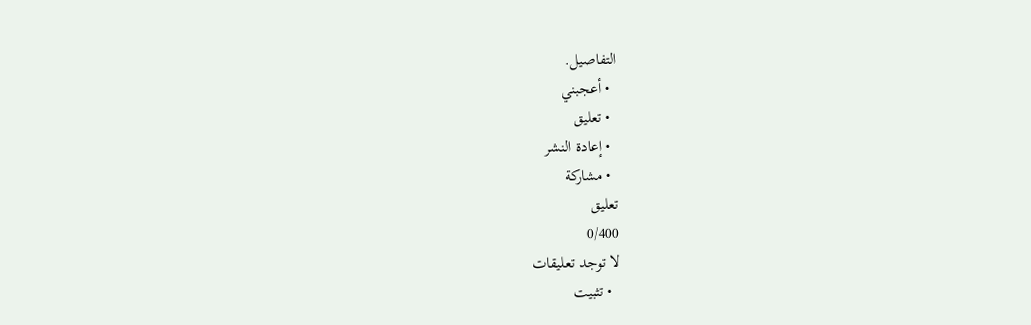التفاصيل.
  • أعجبني
  • تعليق
  • إعادة النشر
  • مشاركة
تعليق
0/400
لا توجد تعليقات
  • تثبيت